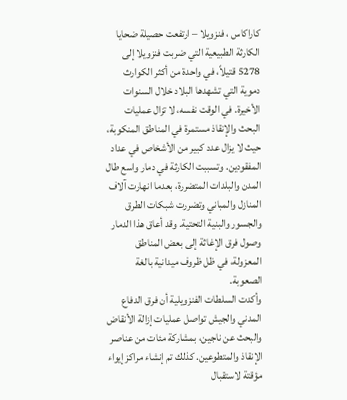كاراكاس ، فنزويلا – ارتفعت حصيلة ضحايا الكارثة الطبيعية التي ضربت فنزويلا إلى 5278 قتيلاً، في واحدة من أكثر الكوارث دموية التي تشهدها البلاد خلال السنوات الأخيرة. في الوقت نفسه، لا تزال عمليات البحث والإنقاذ مستمرة في المناطق المنكوبة، حيث لا يزال عدد كبير من الأشخاص في عداد المفقودين. وتسببت الكارثة في دمار واسع طال المدن والبلدات المتضررة، بعدما انهارت آلاف المنازل والمباني وتضررت شبكات الطرق والجسور والبنية التحتية. وقد أعاق هذا الدمار وصول فرق الإغاثة إلى بعض المناطق المعزولة، في ظل ظروف ميدانية بالغة الصعوبة.
وأكدت السلطات الفنزويلية أن فرق الدفاع المدني والجيش تواصل عمليات إزالة الأنقاض والبحث عن ناجين، بمشاركة مئات من عناصر الإنقاذ والمتطوعين. كذلك تم إنشاء مراكز إيواء مؤقتة لاستقبال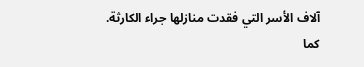آلاف الأسر التي فقدت منازلها جراء الكارثة.
كما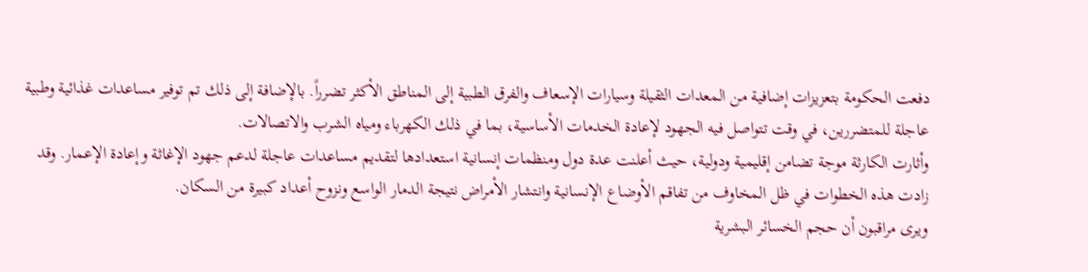دفعت الحكومة بتعزيزات إضافية من المعدات الثقيلة وسيارات الإسعاف والفرق الطبية إلى المناطق الأكثر تضرراً. بالإضافة إلى ذلك تم توفير مساعدات غذائية وطبية عاجلة للمتضررين، في وقت تتواصل فيه الجهود لإعادة الخدمات الأساسية، بما في ذلك الكهرباء ومياه الشرب والاتصالات.
وأثارت الكارثة موجة تضامن إقليمية ودولية، حيث أعلنت عدة دول ومنظمات إنسانية استعدادها لتقديم مساعدات عاجلة لدعم جهود الإغاثة وإعادة الإعمار. وقد زادت هذه الخطوات في ظل المخاوف من تفاقم الأوضاع الإنسانية وانتشار الأمراض نتيجة الدمار الواسع ونزوح أعداد كبيرة من السكان.
ويرى مراقبون أن حجم الخسائر البشرية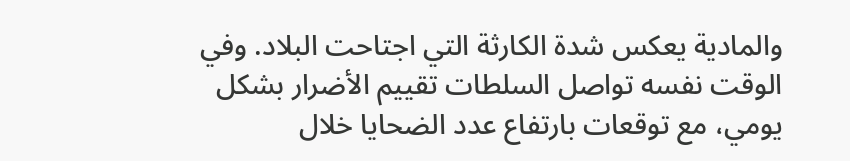والمادية يعكس شدة الكارثة التي اجتاحت البلاد. وفي الوقت نفسه تواصل السلطات تقييم الأضرار بشكل يومي، مع توقعات بارتفاع عدد الضحايا خلال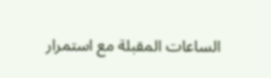الساعات المقبلة مع استمرار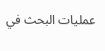عمليات البحث في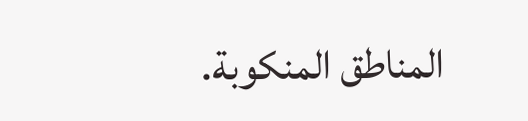المناطق المنكوبة.